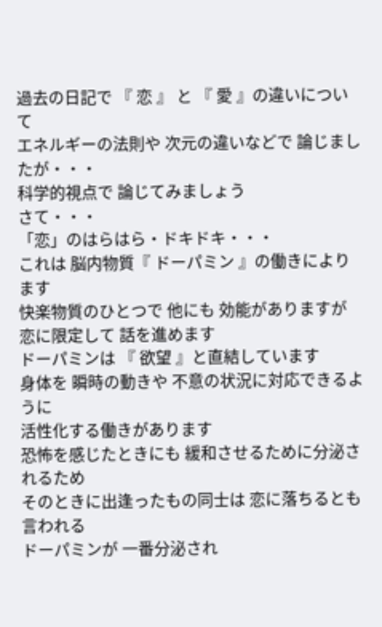過去の日記で 『 恋 』 と 『 愛 』の違いについて
エネルギーの法則や 次元の違いなどで 論じましたが・・・
科学的視点で 論じてみましょう
さて・・・
「恋」のはらはら・ドキドキ・・・
これは 脳内物質『 ドーパミン 』の働きによります
快楽物質のひとつで 他にも 効能がありますが
恋に限定して 話を進めます
ドーパミンは 『 欲望 』と直結しています
身体を 瞬時の動きや 不意の状況に対応できるように
活性化する働きがあります
恐怖を感じたときにも 緩和させるために分泌されるため
そのときに出逢ったもの同士は 恋に落ちるとも言われる
ドーパミンが 一番分泌され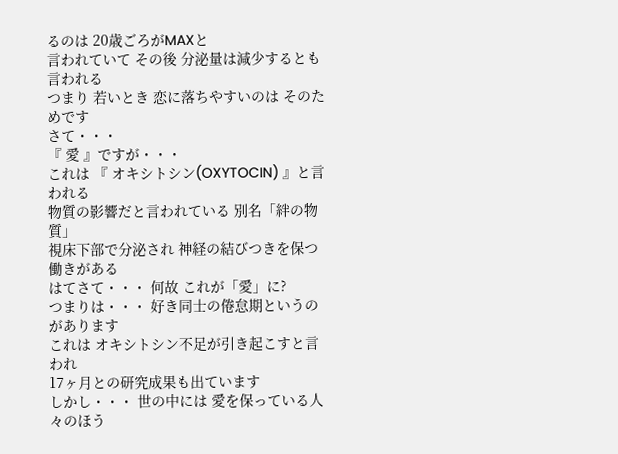るのは 20歳ごろがMAXと
言われていて その後 分泌量は減少するとも言われる
つまり 若いとき 恋に落ちやすいのは そのためです
さて・・・
『 愛 』ですが・・・
これは 『 オキシトシン(OXYTOCIN) 』と言われる
物質の影響だと言われている 別名「絆の物質」
視床下部で分泌され 神経の結びつきを保つ働きがある
はてさて・・・ 何故 これが「愛」に?
つまりは・・・ 好き同士の倦怠期というのがあります
これは オキシトシン不足が引き起こすと言われ
17ヶ月との研究成果も出ています
しかし・・・ 世の中には 愛を保っている人々のほう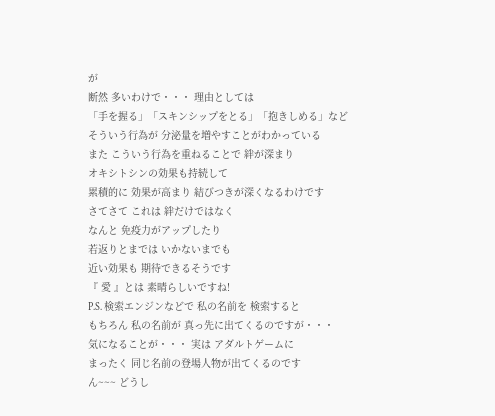が
断然 多いわけで・・・ 理由としては
「手を握る」「スキンシップをとる」「抱きしめる」など
そういう行為が 分泌量を増やすことがわかっている
また こういう行為を重ねることで 絆が深まり
オキシトシンの効果も持続して
累積的に 効果が高まり 結びつきが深くなるわけです
さてさて これは 絆だけではなく
なんと 免疫力がアップしたり
若返りとまでは いかないまでも
近い効果も 期待できるそうです
『 愛 』とは 素晴らしいですね!
P.S. 検索エンジンなどで 私の名前を 検索すると
もちろん 私の名前が 真っ先に出てくるのですが・・・
気になることが・・・ 実は アダルトゲームに
まったく 同じ名前の登場人物が出てくるのです
ん~~~ どうし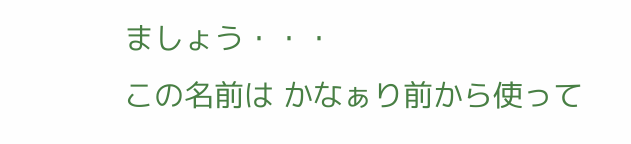ましょう・・・
この名前は かなぁり前から使って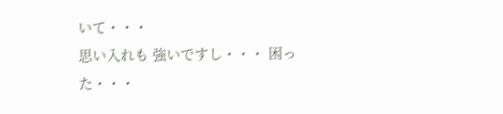いて・・・
思い入れも 強いですし・・・ 困った・・・